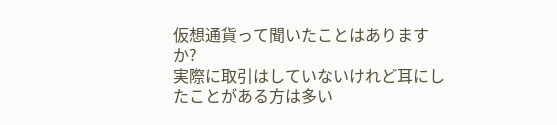仮想通貨って聞いたことはありますか?
実際に取引はしていないけれど耳にしたことがある方は多い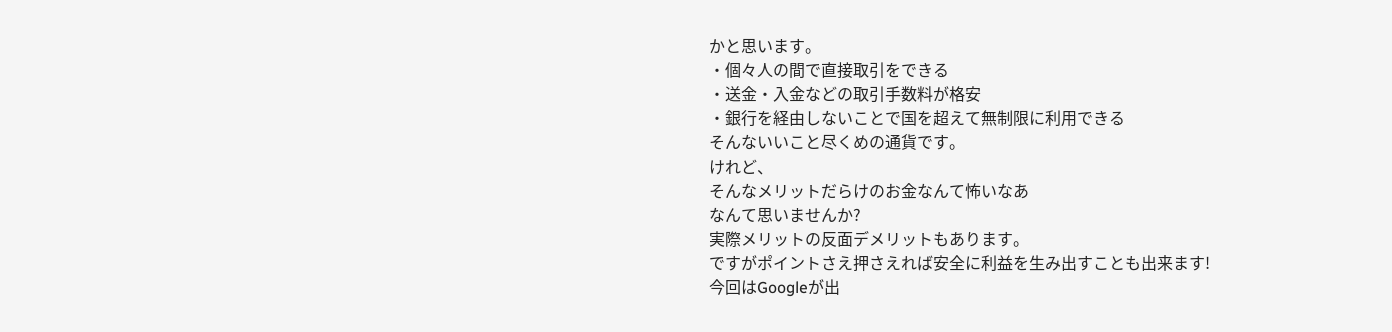かと思います。
・個々人の間で直接取引をできる
・送金・入金などの取引手数料が格安
・銀行を経由しないことで国を超えて無制限に利用できる
そんないいこと尽くめの通貨です。
けれど、
そんなメリットだらけのお金なんて怖いなあ
なんて思いませんか?
実際メリットの反面デメリットもあります。
ですがポイントさえ押さえれば安全に利益を生み出すことも出来ます!
今回はGoogleが出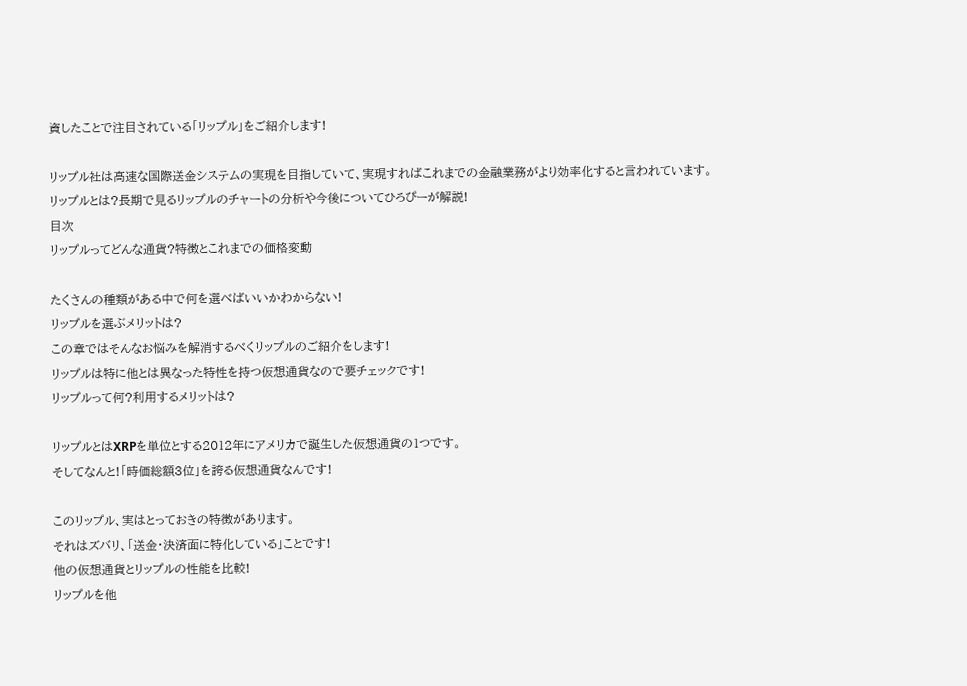資したことで注目されている「リップル」をご紹介します!

リップル社は高速な国際送金システムの実現を目指していて、実現すればこれまでの金融業務がより効率化すると言われています。
リップルとは?長期で見るリップルのチャートの分析や今後についてひろぴーが解説!
目次
リップルってどんな通貨?特徴とこれまでの価格変動

たくさんの種類がある中で何を選べばいいかわからない!
リップルを選ぶメリットは?
この章ではそんなお悩みを解消するべくリップルのご紹介をします!
リップルは特に他とは異なった特性を持つ仮想通貨なので要チェックです!
リップルって何?利用するメリットは?

リップルとはXRPを単位とする2012年にアメリカで誕生した仮想通貨の1つです。
そしてなんと!「時価総額3位」を誇る仮想通貨なんです!

このリップル、実はとっておきの特徴があります。
それはズバリ、「送金・決済面に特化している」ことです!
他の仮想通貨とリップルの性能を比較!
リップルを他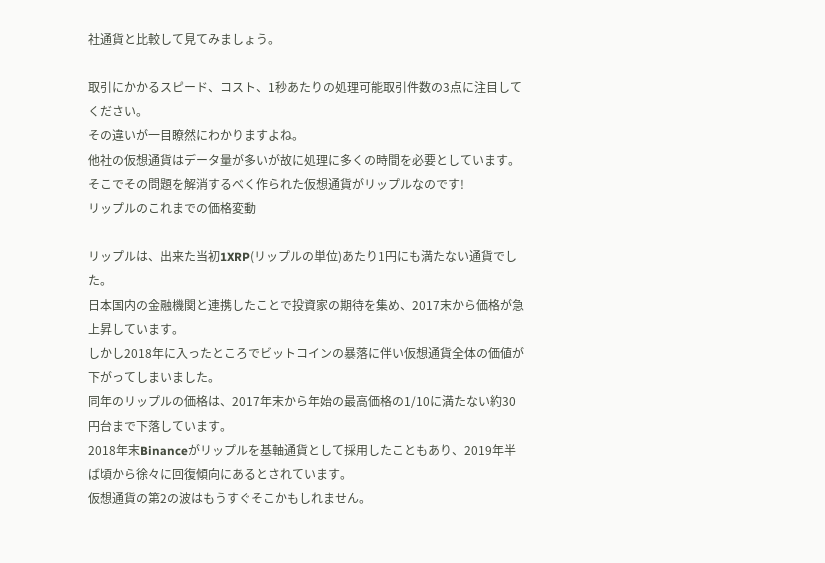社通貨と比較して見てみましょう。

取引にかかるスピード、コスト、1秒あたりの処理可能取引件数の3点に注目してください。
その違いが一目瞭然にわかりますよね。
他社の仮想通貨はデータ量が多いが故に処理に多くの時間を必要としています。
そこでその問題を解消するべく作られた仮想通貨がリップルなのです!
リップルのこれまでの価格変動

リップルは、出来た当初1XRP(リップルの単位)あたり1円にも満たない通貨でした。
日本国内の金融機関と連携したことで投資家の期待を集め、2017末から価格が急上昇しています。
しかし2018年に入ったところでビットコインの暴落に伴い仮想通貨全体の価値が下がってしまいました。
同年のリップルの価格は、2017年末から年始の最高価格の1/10に満たない約30円台まで下落しています。
2018年末Binanceがリップルを基軸通貨として採用したこともあり、2019年半ば頃から徐々に回復傾向にあるとされています。
仮想通貨の第2の波はもうすぐそこかもしれません。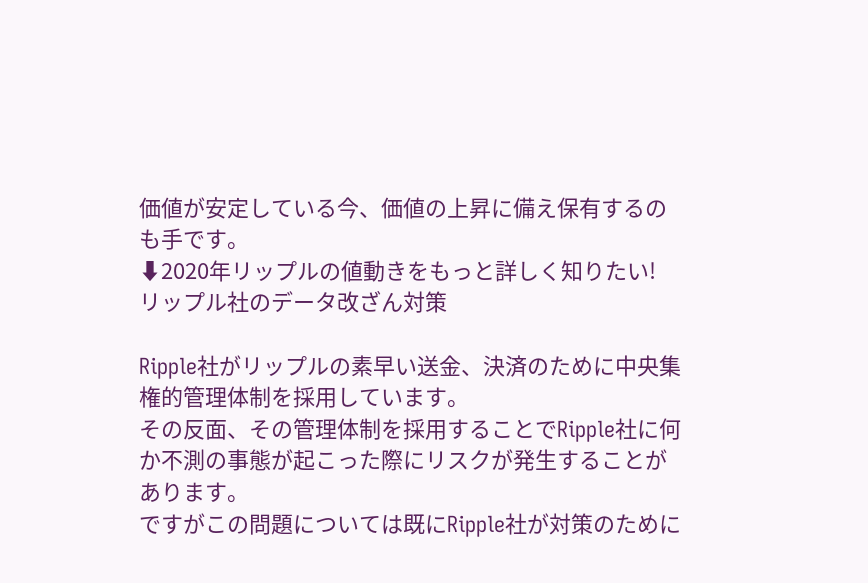価値が安定している今、価値の上昇に備え保有するのも手です。
⬇2020年リップルの値動きをもっと詳しく知りたい!
リップル社のデータ改ざん対策

Ripple社がリップルの素早い送金、決済のために中央集権的管理体制を採用しています。
その反面、その管理体制を採用することでRipple社に何か不測の事態が起こった際にリスクが発生することがあります。
ですがこの問題については既にRipple社が対策のために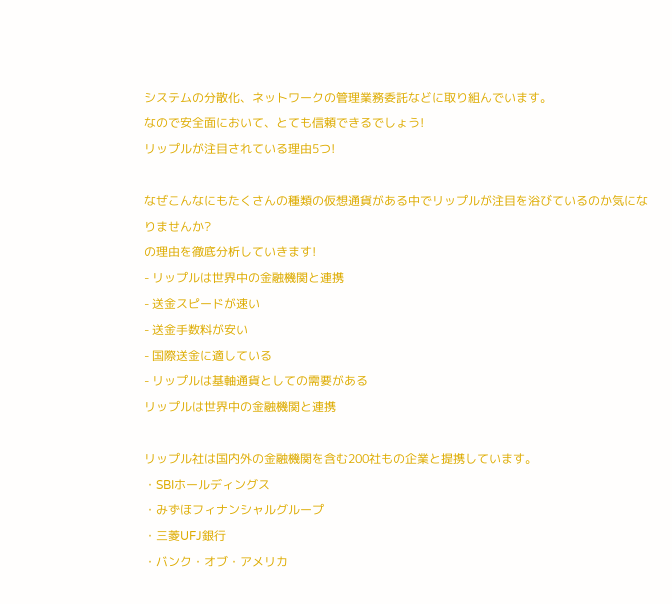システムの分散化、ネットワークの管理業務委託などに取り組んでいます。
なので安全面において、とても信頼できるでしょう!
リップルが注目されている理由5つ!

なぜこんなにもたくさんの種類の仮想通貨がある中でリップルが注目を浴びているのか気になりませんか?
の理由を徹底分析していきます!
- リップルは世界中の金融機関と連携
- 送金スピードが速い
- 送金手数料が安い
- 国際送金に適している
- リップルは基軸通貨としての需要がある
リップルは世界中の金融機関と連携

リップル社は国内外の金融機関を含む200社もの企業と提携しています。
・SBIホールディングス
・みずほフィナンシャルグループ
・三菱UFJ銀行
・バンク・オブ・アメリカ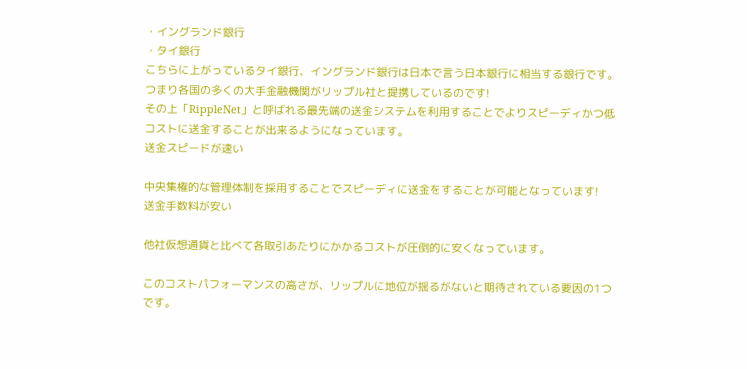・イングランド銀行
・タイ銀行
こちらに上がっているタイ銀行、イングランド銀行は日本で言う日本銀行に相当する銀行です。
つまり各国の多くの大手金融機関がリップル社と提携しているのです!
その上「RippleNet」と呼ばれる最先端の送金システムを利用することでよりスピーディかつ低コストに送金することが出来るようになっています。
送金スピードが速い

中央集権的な管理体制を採用することでスピーディに送金をすることが可能となっています!
送金手数料が安い

他社仮想通貨と比べて各取引あたりにかかるコストが圧倒的に安くなっています。

このコストパフォーマンスの高さが、リップルに地位が揺るがないと期待されている要因の1つです。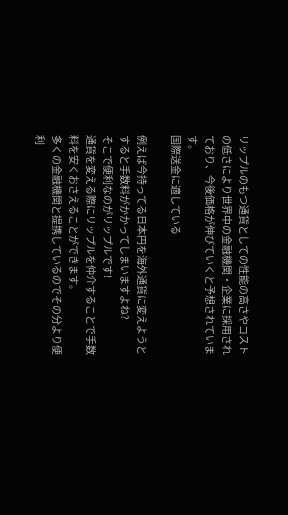リップルのもつ通貨としての性能の高さやコストの低さにより世界中の金融機関・企業に採用されており、今後価格が伸びていくと予想されています。
国際送金に適している

例えば今持ってる日本円を海外通貨に変えようとすると手数料がかかってしまいますよね?
そこで便利なのがリップルです!
通貨を変える際にリップルを仲介することで手数料を安くおさえることができます。
多くの金融機関と提携しているのでその分より便利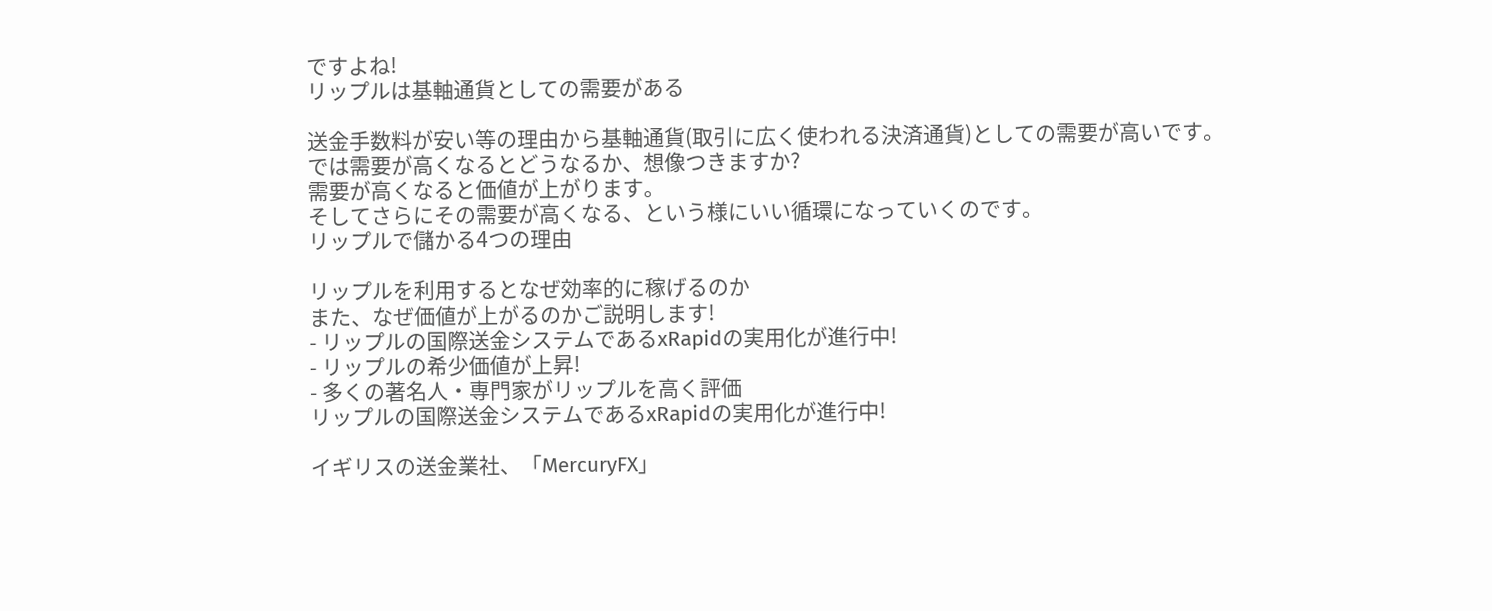ですよね!
リップルは基軸通貨としての需要がある

送金手数料が安い等の理由から基軸通貨(取引に広く使われる決済通貨)としての需要が高いです。
では需要が高くなるとどうなるか、想像つきますか?
需要が高くなると価値が上がります。
そしてさらにその需要が高くなる、という様にいい循環になっていくのです。
リップルで儲かる4つの理由

リップルを利用するとなぜ効率的に稼げるのか
また、なぜ価値が上がるのかご説明します!
- リップルの国際送金システムであるxRapidの実用化が進行中!
- リップルの希少価値が上昇!
- 多くの著名人・専門家がリップルを高く評価
リップルの国際送金システムであるxRapidの実用化が進行中!

イギリスの送金業社、「MercuryFX」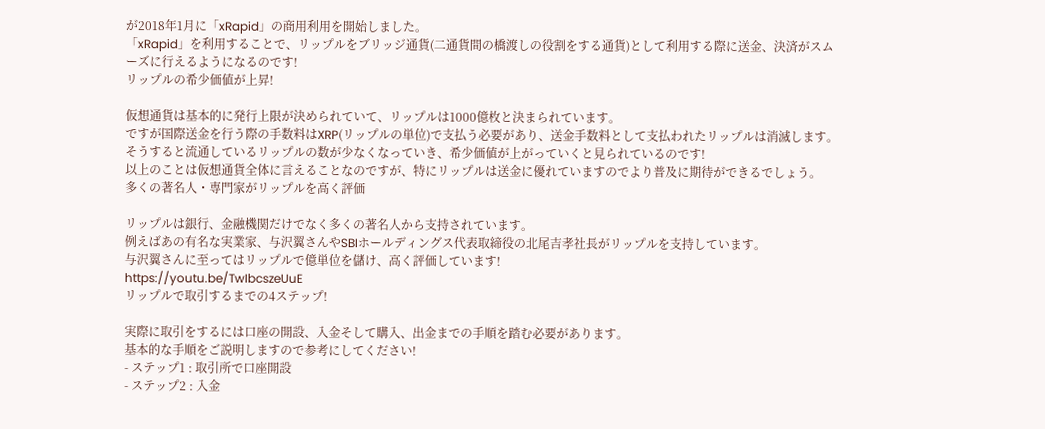が2018年1月に「xRapid」の商用利用を開始しました。
「xRapid」を利用することで、リップルをブリッジ通貨(二通貨間の橋渡しの役割をする通貨)として利用する際に送金、決済がスムーズに行えるようになるのです!
リップルの希少価値が上昇!

仮想通貨は基本的に発行上限が決められていて、リップルは1000億枚と決まられています。
ですが国際送金を行う際の手数料はXRP(リップルの単位)で支払う必要があり、送金手数料として支払われたリップルは消滅します。
そうすると流通しているリップルの数が少なくなっていき、希少価値が上がっていくと見られているのです!
以上のことは仮想通貨全体に言えることなのですが、特にリップルは送金に優れていますのでより普及に期待ができるでしょう。
多くの著名人・専門家がリップルを高く評価

リップルは銀行、金融機関だけでなく多くの著名人から支持されています。
例えばあの有名な実業家、与沢翼さんやSBIホールディングス代表取締役の北尾吉孝社長がリップルを支持しています。
与沢翼さんに至ってはリップルで億単位を儲け、高く評価しています!
https://youtu.be/TwIbcszeUuE
リップルで取引するまでの4ステップ!

実際に取引をするには口座の開設、入金そして購入、出金までの手順を踏む必要があります。
基本的な手順をご説明しますので参考にしてください!
- ステップ1 : 取引所で口座開設
- ステップ2 : 入金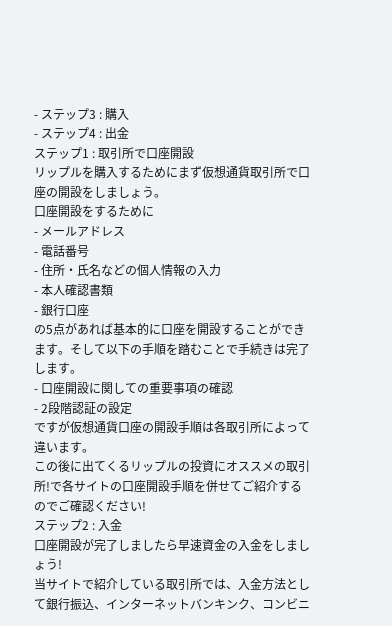- ステップ3 : 購入
- ステップ4 : 出金
ステップ1 : 取引所で口座開設
リップルを購入するためにまず仮想通貨取引所で口座の開設をしましょう。
口座開設をするために
- メールアドレス
- 電話番号
- 住所・氏名などの個人情報の入力
- 本人確認書類
- 銀行口座
の5点があれば基本的に口座を開設することができます。そして以下の手順を踏むことで手続きは完了します。
- 口座開設に関しての重要事項の確認
- 2段階認証の設定
ですが仮想通貨口座の開設手順は各取引所によって違います。
この後に出てくるリップルの投資にオススメの取引所!で各サイトの口座開設手順を併せてご紹介するのでご確認ください!
ステップ2 : 入金
口座開設が完了しましたら早速資金の入金をしましょう!
当サイトで紹介している取引所では、入金方法として銀行振込、インターネットバンキンク、コンビニ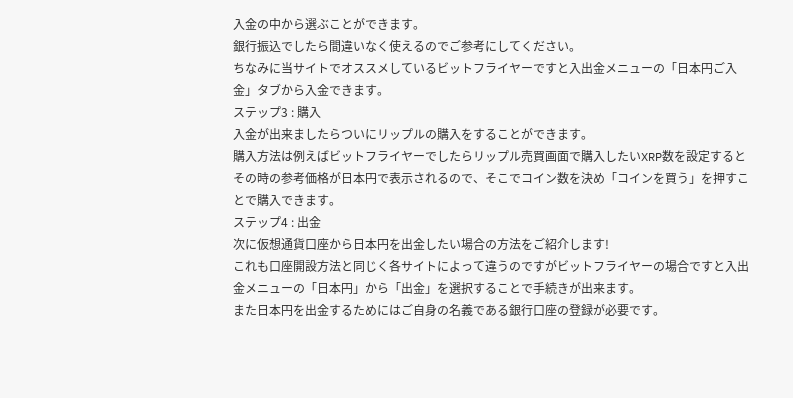入金の中から選ぶことができます。
銀行振込でしたら間違いなく使えるのでご参考にしてください。
ちなみに当サイトでオススメしているビットフライヤーですと入出金メニューの「日本円ご入金」タブから入金できます。
ステップ3 : 購入
入金が出来ましたらついにリップルの購入をすることができます。
購入方法は例えばビットフライヤーでしたらリップル売買画面で購入したいXRP数を設定するとその時の参考価格が日本円で表示されるので、そこでコイン数を決め「コインを買う」を押すことで購入できます。
ステップ4 : 出金
次に仮想通貨口座から日本円を出金したい場合の方法をご紹介します!
これも口座開設方法と同じく各サイトによって違うのですがビットフライヤーの場合ですと入出金メニューの「日本円」から「出金」を選択することで手続きが出来ます。
また日本円を出金するためにはご自身の名義である銀行口座の登録が必要です。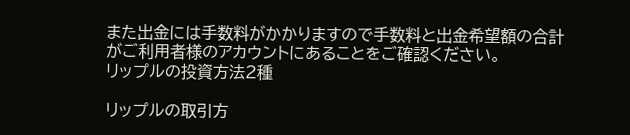また出金には手数料がかかりますので手数料と出金希望額の合計がご利用者様のアカウントにあることをご確認ください。
リップルの投資方法2種

リップルの取引方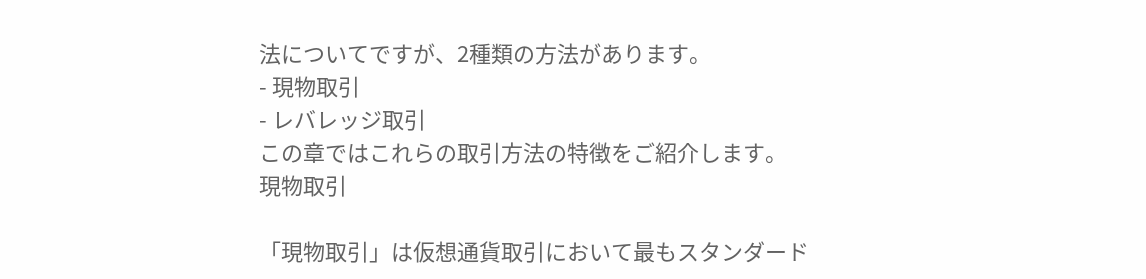法についてですが、2種類の方法があります。
- 現物取引
- レバレッジ取引
この章ではこれらの取引方法の特徴をご紹介します。
現物取引

「現物取引」は仮想通貨取引において最もスタンダード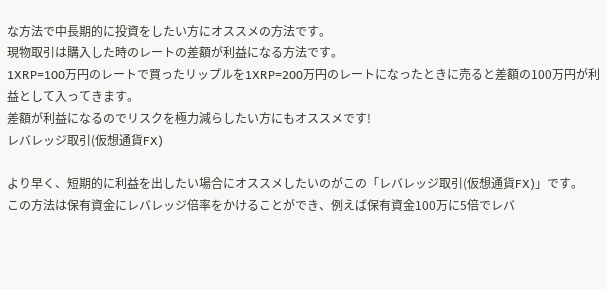な方法で中長期的に投資をしたい方にオススメの方法です。
現物取引は購入した時のレートの差額が利益になる方法です。
1XRP=100万円のレートで買ったリップルを1XRP=200万円のレートになったときに売ると差額の100万円が利益として入ってきます。
差額が利益になるのでリスクを極力減らしたい方にもオススメです!
レバレッジ取引(仮想通貨FX)

より早く、短期的に利益を出したい場合にオススメしたいのがこの「レバレッジ取引(仮想通貨FX)」です。
この方法は保有資金にレバレッジ倍率をかけることができ、例えば保有資金100万に5倍でレバ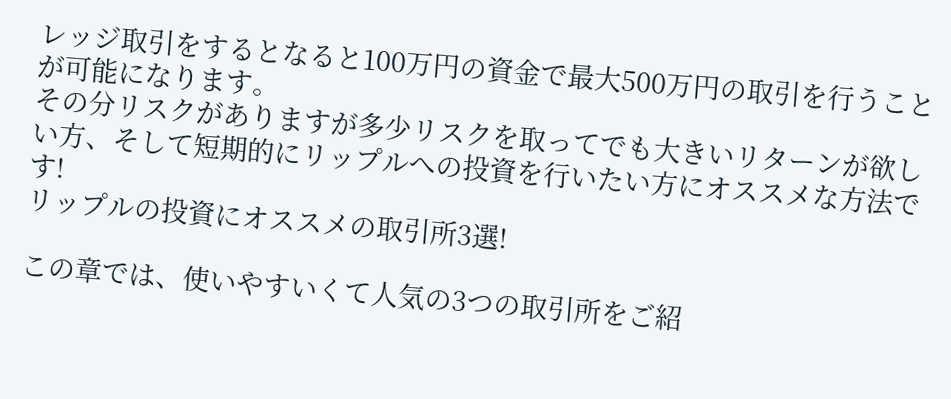レッジ取引をするとなると100万円の資金で最大500万円の取引を行うことが可能になります。
その分リスクがありますが多少リスクを取ってでも大きいリターンが欲しい方、そして短期的にリップルへの投資を行いたい方にオススメな方法です!
リップルの投資にオススメの取引所3選!

この章では、使いやすいくて人気の3つの取引所をご紹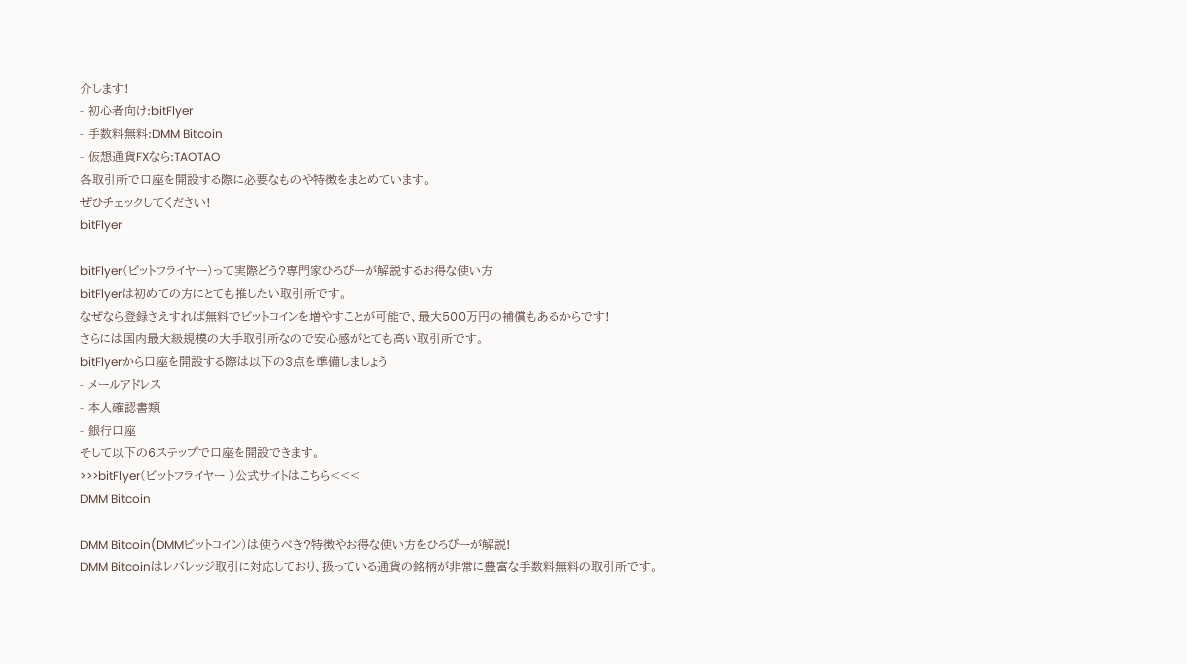介します!
- 初心者向け:bitFlyer
- 手数料無料:DMM Bitcoin
- 仮想通貨FXなら:TAOTAO
各取引所で口座を開設する際に必要なものや特徴をまとめています。
ぜひチェックしてください!
bitFlyer

bitFlyer(ビットフライヤー)って実際どう?専門家ひろぴーが解説するお得な使い方
bitFlyerは初めての方にとても推したい取引所です。
なぜなら登録さえすれば無料でビットコインを増やすことが可能で、最大500万円の補償もあるからです!
さらには国内最大級規模の大手取引所なので安心感がとても高い取引所です。
bitFlyerから口座を開設する際は以下の3点を準備しましょう
- メールアドレス
- 本人確認書類
- 銀行口座
そして以下の6ステップで口座を開設できます。
>>>bitFlyer(ビットフライヤー )公式サイトはこちら<<<
DMM Bitcoin

DMM Bitcoin(DMMビットコイン)は使うべき?特徴やお得な使い方をひろぴーが解説!
DMM Bitcoinはレバレッジ取引に対応しており、扱っている通貨の銘柄が非常に豊富な手数料無料の取引所です。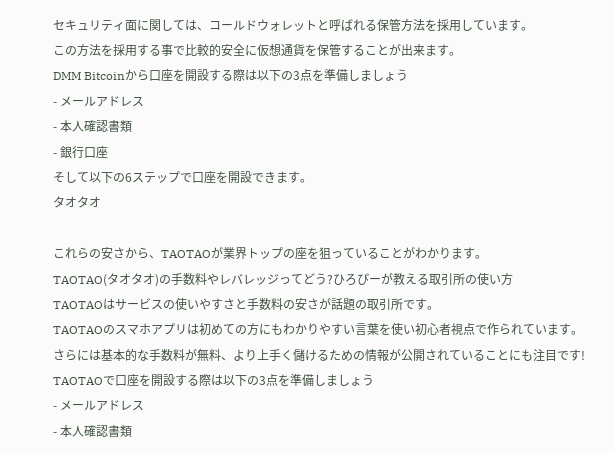セキュリティ面に関しては、コールドウォレットと呼ばれる保管方法を採用しています。
この方法を採用する事で比較的安全に仮想通貨を保管することが出来ます。
DMM Bitcoinから口座を開設する際は以下の3点を準備しましょう
- メールアドレス
- 本人確認書類
- 銀行口座
そして以下の6ステップで口座を開設できます。
タオタオ

これらの安さから、TAOTAOが業界トップの座を狙っていることがわかります。
TAOTAO(タオタオ)の手数料やレバレッジってどう?ひろぴーが教える取引所の使い方
TAOTAOはサービスの使いやすさと手数料の安さが話題の取引所です。
TAOTAOのスマホアプリは初めての方にもわかりやすい言葉を使い初心者視点で作られています。
さらには基本的な手数料が無料、より上手く儲けるための情報が公開されていることにも注目です!
TAOTAOで口座を開設する際は以下の3点を準備しましょう
- メールアドレス
- 本人確認書類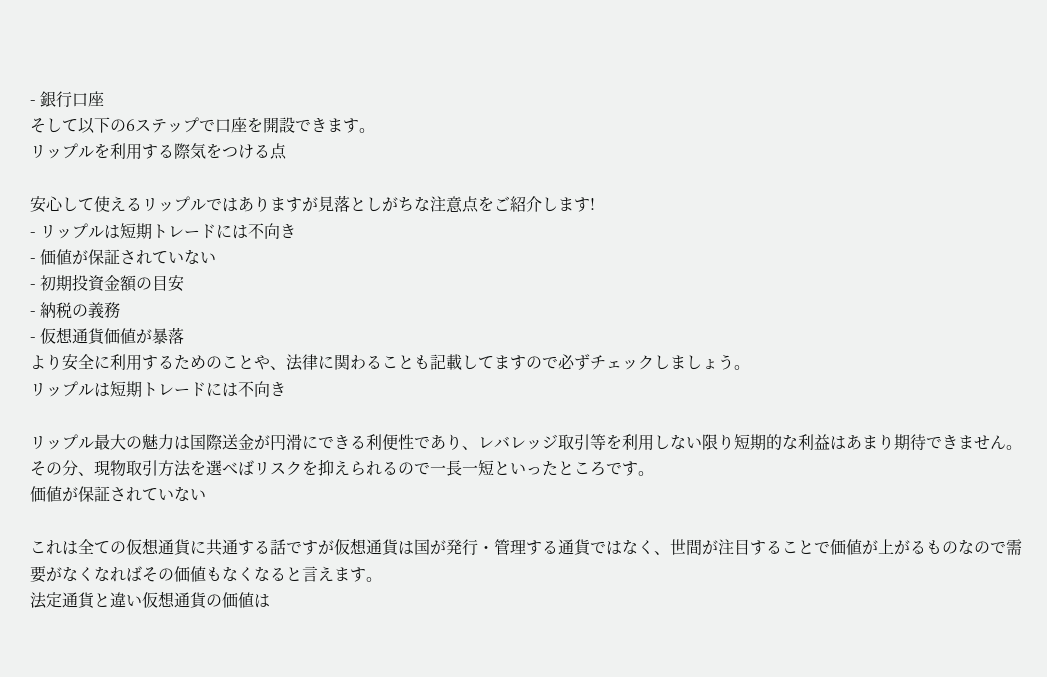- 銀行口座
そして以下の6ステップで口座を開設できます。
リップルを利用する際気をつける点

安心して使えるリップルではありますが見落としがちな注意点をご紹介します!
- リップルは短期トレードには不向き
- 価値が保証されていない
- 初期投資金額の目安
- 納税の義務
- 仮想通貨価値が暴落
より安全に利用するためのことや、法律に関わることも記載してますので必ずチェックしましょう。
リップルは短期トレードには不向き

リップル最大の魅力は国際送金が円滑にできる利便性であり、レバレッジ取引等を利用しない限り短期的な利益はあまり期待できません。
その分、現物取引方法を選べばリスクを抑えられるので一長一短といったところです。
価値が保証されていない

これは全ての仮想通貨に共通する話ですが仮想通貨は国が発行・管理する通貨ではなく、世間が注目することで価値が上がるものなので需要がなくなればその価値もなくなると言えます。
法定通貨と違い仮想通貨の価値は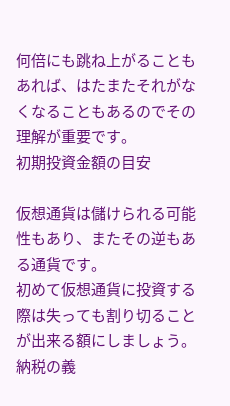何倍にも跳ね上がることもあれば、はたまたそれがなくなることもあるのでその理解が重要です。
初期投資金額の目安

仮想通貨は儲けられる可能性もあり、またその逆もある通貨です。
初めて仮想通貨に投資する際は失っても割り切ることが出来る額にしましょう。
納税の義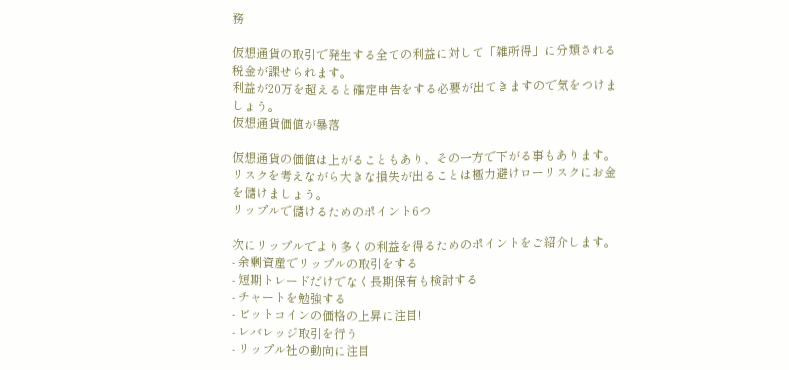務

仮想通貨の取引で発生する全ての利益に対して「雑所得」に分類される税金が課せられます。
利益が20万を超えると確定申告をする必要が出てきますので気をつけましょう。
仮想通貨価値が暴落

仮想通貨の価値は上がることもあり、その一方で下がる事もあります。
リスクを考えながら大きな損失が出ることは極力避けローリスクにお金を儲けましょう。
リップルで儲けるためのポイント6つ

次にリップルでより多くの利益を得るためのポイントをご紹介します。
- 余剰資産でリップルの取引をする
- 短期トレードだけでなく長期保有も検討する
- チャートを勉強する
- ビットコインの価格の上昇に注目!
- レバレッジ取引を行う
- リップル社の動向に注目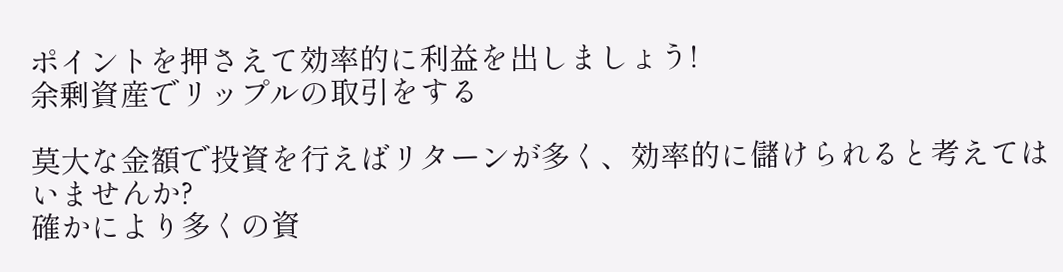ポイントを押さえて効率的に利益を出しましょう!
余剰資産でリップルの取引をする

莫大な金額で投資を行えばリターンが多く、効率的に儲けられると考えてはいませんか?
確かにより多くの資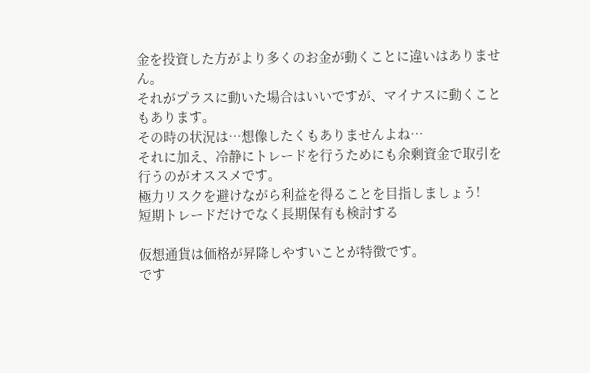金を投資した方がより多くのお金が動くことに違いはありません。
それがプラスに動いた場合はいいですが、マイナスに動くこともあります。
その時の状況は…想像したくもありませんよね…
それに加え、冷静にトレードを行うためにも余剰資金で取引を行うのがオススメです。
極力リスクを避けながら利益を得ることを目指しましょう!
短期トレードだけでなく長期保有も検討する

仮想通貨は価格が昇降しやすいことが特徴です。
です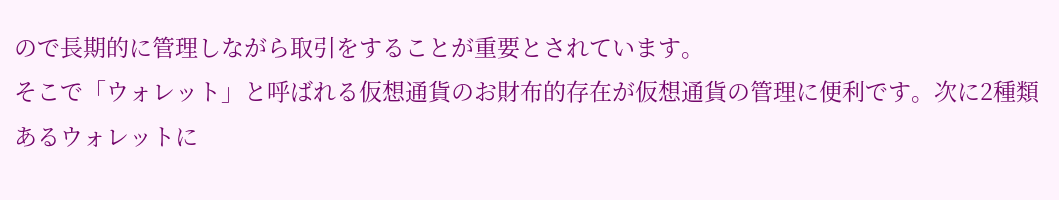ので長期的に管理しながら取引をすることが重要とされています。
そこで「ウォレット」と呼ばれる仮想通貨のお財布的存在が仮想通貨の管理に便利です。次に2種類あるウォレットに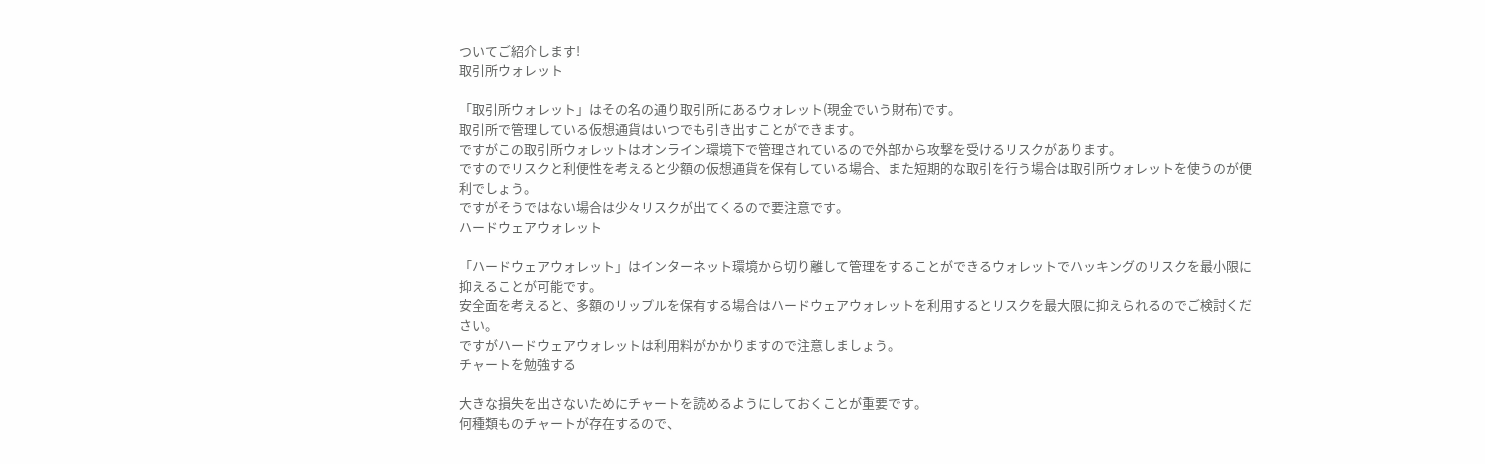ついてご紹介します!
取引所ウォレット

「取引所ウォレット」はその名の通り取引所にあるウォレット(現金でいう財布)です。
取引所で管理している仮想通貨はいつでも引き出すことができます。
ですがこの取引所ウォレットはオンライン環境下で管理されているので外部から攻撃を受けるリスクがあります。
ですのでリスクと利便性を考えると少額の仮想通貨を保有している場合、また短期的な取引を行う場合は取引所ウォレットを使うのが便利でしょう。
ですがそうではない場合は少々リスクが出てくるので要注意です。
ハードウェアウォレット

「ハードウェアウォレット」はインターネット環境から切り離して管理をすることができるウォレットでハッキングのリスクを最小限に抑えることが可能です。
安全面を考えると、多額のリップルを保有する場合はハードウェアウォレットを利用するとリスクを最大限に抑えられるのでご検討ください。
ですがハードウェアウォレットは利用料がかかりますので注意しましょう。
チャートを勉強する

大きな損失を出さないためにチャートを読めるようにしておくことが重要です。
何種類ものチャートが存在するので、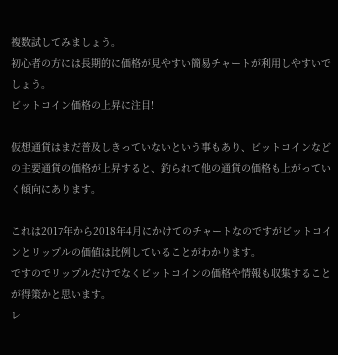複数試してみましょう。
初心者の方には長期的に価格が見やすい簡易チャートが利用しやすいでしょう。
ビットコイン価格の上昇に注目!

仮想通貨はまだ普及しきっていないという事もあり、ビットコインなどの主要通貨の価格が上昇すると、釣られて他の通貨の価格も上がっていく傾向にあります。

これは2017年から2018年4月にかけてのチャートなのですがビットコインとリップルの価値は比例していることがわかります。
ですのでリップルだけでなくビットコインの価格や情報も収集することが得策かと思います。
レ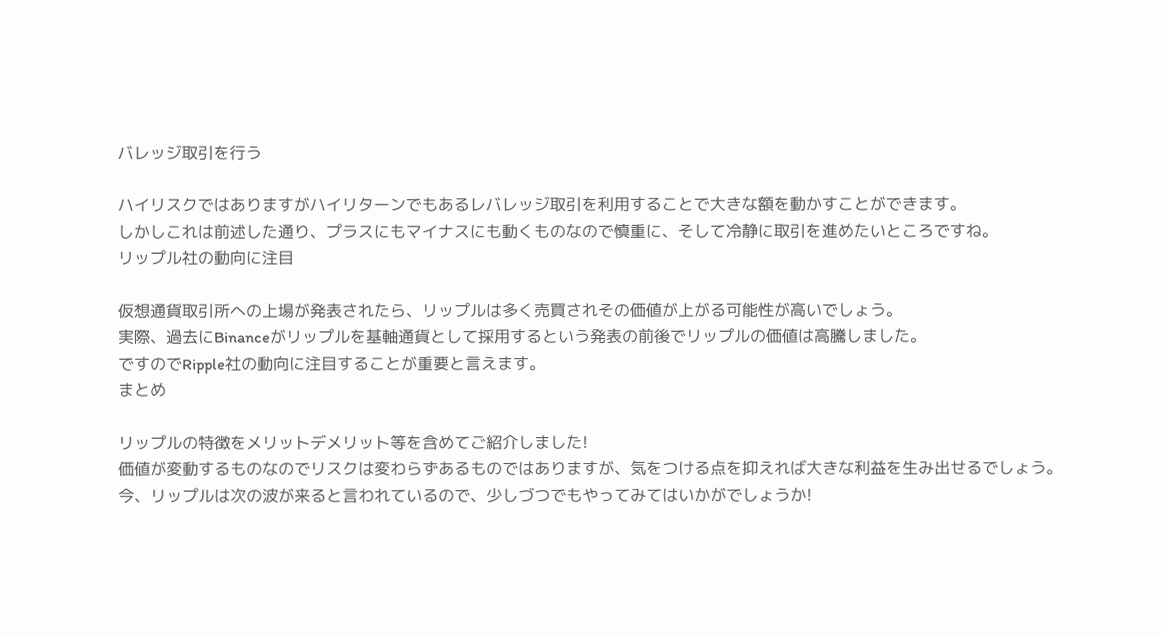バレッジ取引を行う

ハイリスクではありますがハイリターンでもあるレバレッジ取引を利用することで大きな額を動かすことができます。
しかしこれは前述した通り、プラスにもマイナスにも動くものなので慎重に、そして冷静に取引を進めたいところですね。
リップル社の動向に注目

仮想通貨取引所への上場が発表されたら、リップルは多く売買されその価値が上がる可能性が高いでしょう。
実際、過去にBinanceがリップルを基軸通貨として採用するという発表の前後でリップルの価値は高騰しました。
ですのでRipple社の動向に注目することが重要と言えます。
まとめ

リップルの特徴をメリットデメリット等を含めてご紹介しました!
価値が変動するものなのでリスクは変わらずあるものではありますが、気をつける点を抑えれば大きな利益を生み出せるでしょう。
今、リップルは次の波が来ると言われているので、少しづつでもやってみてはいかがでしょうか!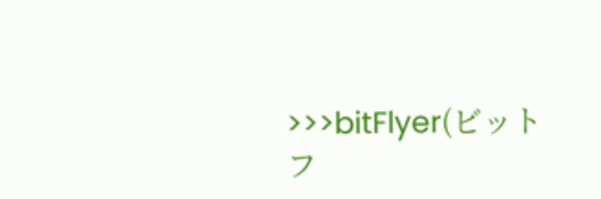>>>bitFlyer(ビットフ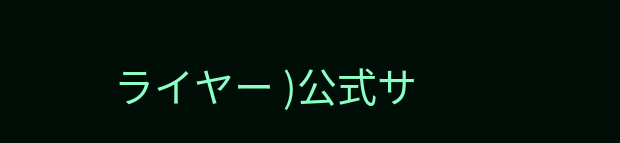ライヤー )公式サ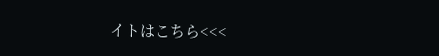イトはこちら<<<